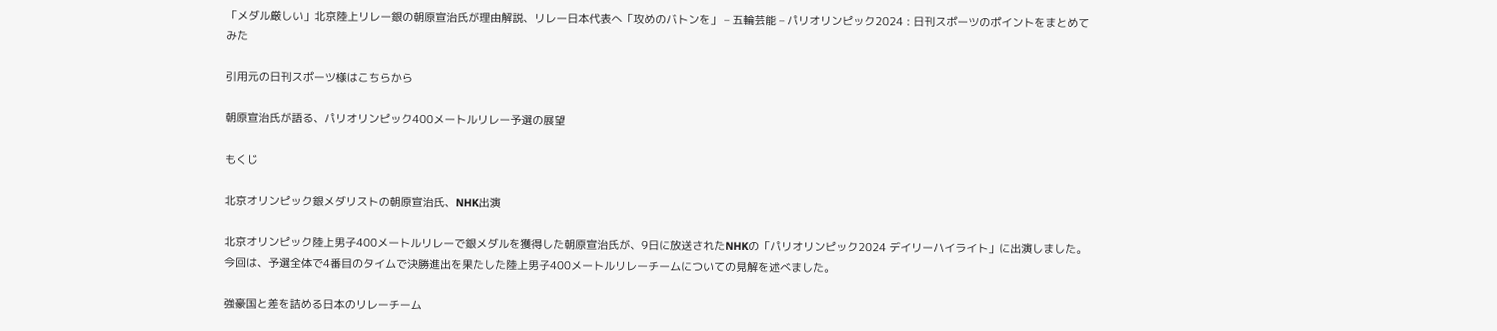「メダル厳しい」北京陸上リレー銀の朝原宣治氏が理由解説、リレー日本代表へ「攻めのバトンを」 – 五輪芸能 – パリオリンピック2024 : 日刊スポーツのポイントをまとめてみた

引用元の日刊スポーツ様はこちらから

朝原宣治氏が語る、パリオリンピック400メートルリレー予選の展望

もくじ

北京オリンピック銀メダリストの朝原宣治氏、NHK出演

北京オリンピック陸上男子400メートルリレーで銀メダルを獲得した朝原宣治氏が、9日に放送されたNHKの「パリオリンピック2024 デイリーハイライト」に出演しました。今回は、予選全体で4番目のタイムで決勝進出を果たした陸上男子400メートルリレーチームについての見解を述べました。

強豪国と差を詰める日本のリレーチーム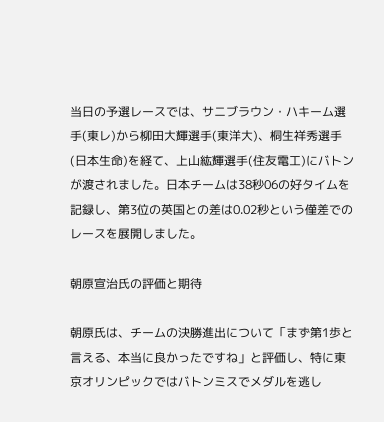当日の予選レースでは、サニブラウン・ハキーム選手(東レ)から柳田大輝選手(東洋大)、桐生祥秀選手(日本生命)を経て、上山紘輝選手(住友電工)にバトンが渡されました。日本チームは38秒06の好タイムを記録し、第3位の英国との差は0.02秒という僅差でのレースを展開しました。

朝原宣治氏の評価と期待

朝原氏は、チームの決勝進出について「まず第1歩と言える、本当に良かったですね」と評価し、特に東京オリンピックではバトンミスでメダルを逃し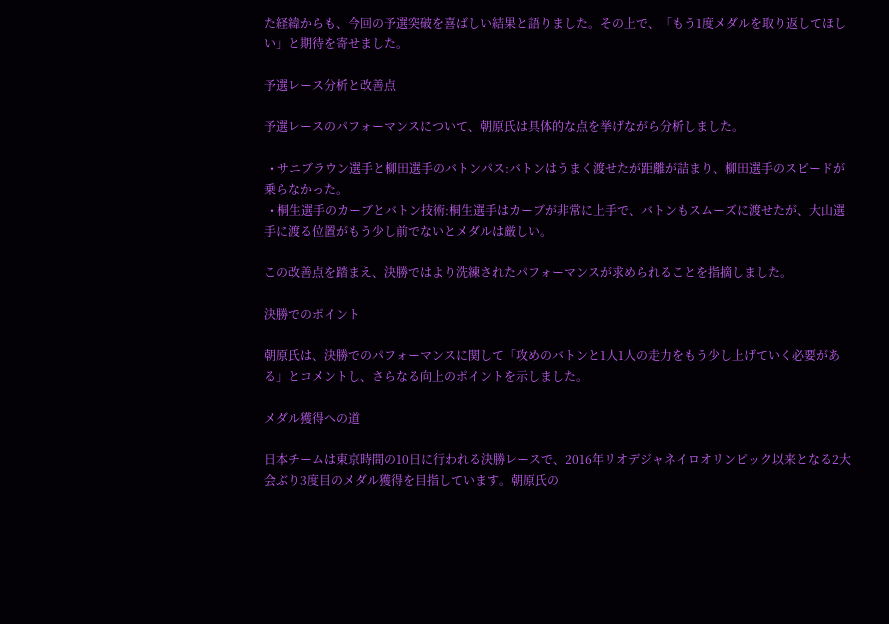た経緯からも、今回の予選突破を喜ばしい結果と語りました。その上で、「もう1度メダルを取り返してほしい」と期待を寄せました。

予選レース分析と改善点

予選レースのパフォーマンスについて、朝原氏は具体的な点を挙げながら分析しました。

  • サニブラウン選手と柳田選手のバトンパス:バトンはうまく渡せたが距離が詰まり、柳田選手のスピードが乗らなかった。
  • 桐生選手のカーブとバトン技術:桐生選手はカーブが非常に上手で、バトンもスムーズに渡せたが、大山選手に渡る位置がもう少し前でないとメダルは厳しい。

この改善点を踏まえ、決勝ではより洗練されたパフォーマンスが求められることを指摘しました。

決勝でのポイント

朝原氏は、決勝でのパフォーマンスに関して「攻めのバトンと1人1人の走力をもう少し上げていく必要がある」とコメントし、さらなる向上のポイントを示しました。

メダル獲得への道

日本チームは東京時間の10日に行われる決勝レースで、2016年リオデジャネイロオリンピック以来となる2大会ぶり3度目のメダル獲得を目指しています。朝原氏の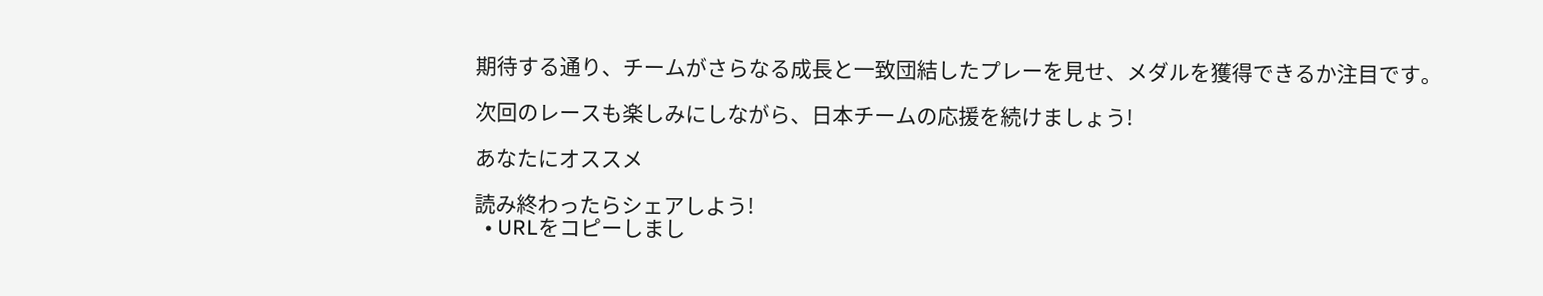期待する通り、チームがさらなる成長と一致団結したプレーを見せ、メダルを獲得できるか注目です。

次回のレースも楽しみにしながら、日本チームの応援を続けましょう!

あなたにオススメ

読み終わったらシェアしよう!
  • URLをコピーしまし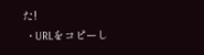た!
  • URLをコピーし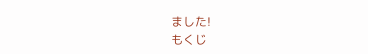ました!
もくじ